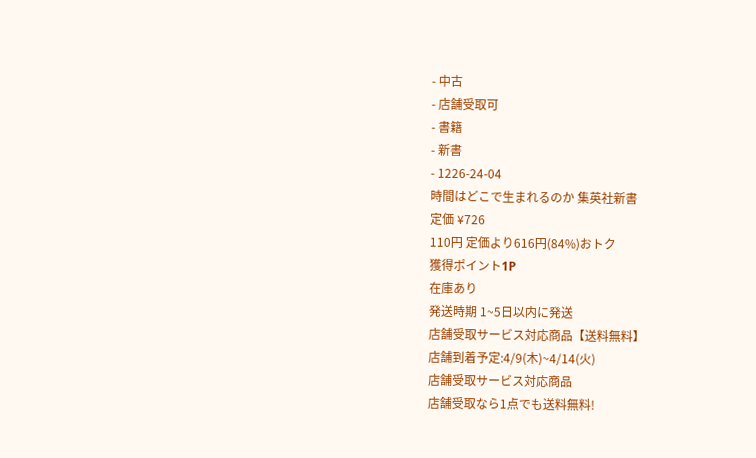- 中古
- 店舗受取可
- 書籍
- 新書
- 1226-24-04
時間はどこで生まれるのか 集英社新書
定価 ¥726
110円 定価より616円(84%)おトク
獲得ポイント1P
在庫あり
発送時期 1~5日以内に発送
店舗受取サービス対応商品【送料無料】
店舗到着予定:4/9(木)~4/14(火)
店舗受取サービス対応商品
店舗受取なら1点でも送料無料!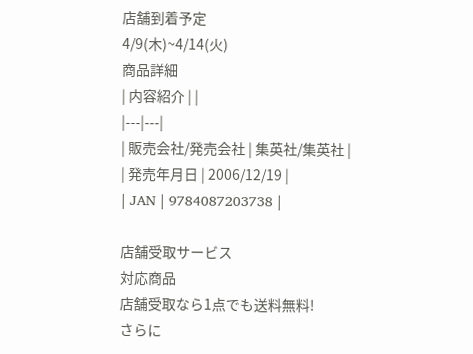店舗到着予定
4/9(木)~4/14(火)
商品詳細
| 内容紹介 | |
|---|---|
| 販売会社/発売会社 | 集英社/集英社 |
| 発売年月日 | 2006/12/19 |
| JAN | 9784087203738 |

店舗受取サービス
対応商品
店舗受取なら1点でも送料無料!
さらに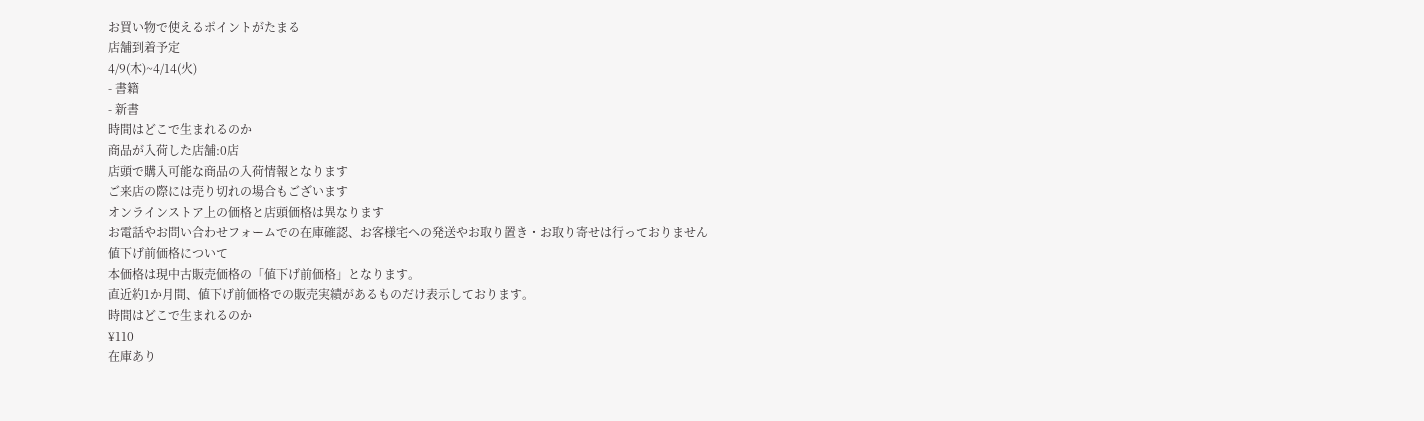お買い物で使えるポイントがたまる
店舗到着予定
4/9(木)~4/14(火)
- 書籍
- 新書
時間はどこで生まれるのか
商品が入荷した店舗:0店
店頭で購入可能な商品の入荷情報となります
ご来店の際には売り切れの場合もございます
オンラインストア上の価格と店頭価格は異なります
お電話やお問い合わせフォームでの在庫確認、お客様宅への発送やお取り置き・お取り寄せは行っておりません
値下げ前価格について
本価格は現中古販売価格の「値下げ前価格」となります。
直近約1か月間、値下げ前価格での販売実績があるものだけ表示しております。
時間はどこで生まれるのか
¥110
在庫あり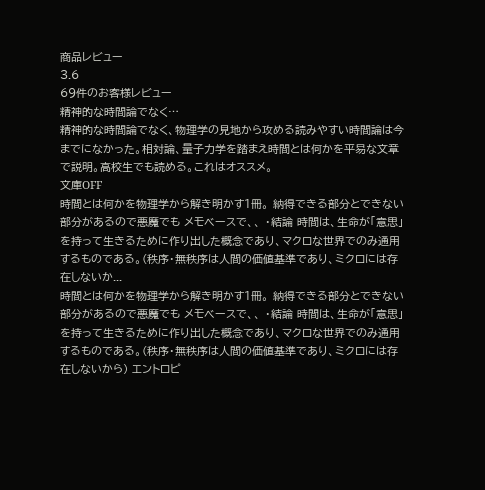商品レビュー
3.6
69件のお客様レビュー
精神的な時間論でなく…
精神的な時間論でなく、物理学の見地から攻める読みやすい時間論は今までになかった。相対論、量子力学を踏まえ時間とは何かを平易な文章で説明。高校生でも読める。これはオススメ。
文庫OFF
時間とは何かを物理学から解き明かす1冊。 納得できる部分とできない部分があるので悪魔でも メモベースで、、 ・結論 時間は、生命が「意思」を持って生きるために作り出した概念であり、マクロな世界でのみ通用するものである。(秩序・無秩序は人間の価値基準であり、ミクロには存在しないか...
時間とは何かを物理学から解き明かす1冊。 納得できる部分とできない部分があるので悪魔でも メモベースで、、 ・結論 時間は、生命が「意思」を持って生きるために作り出した概念であり、マクロな世界でのみ通用するものである。(秩序・無秩序は人間の価値基準であり、ミクロには存在しないから) エントロピ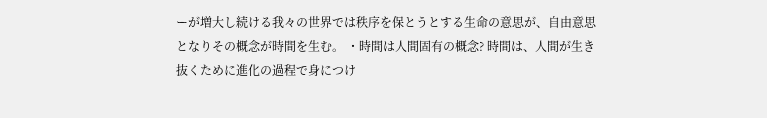ーが増大し続ける我々の世界では秩序を保とうとする生命の意思が、自由意思となりその概念が時間を生む。 ・時間は人間固有の概念? 時間は、人間が生き抜くために進化の過程で身につけ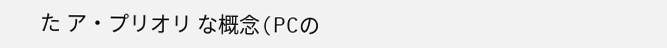た ア・プリオリ な概念(PCの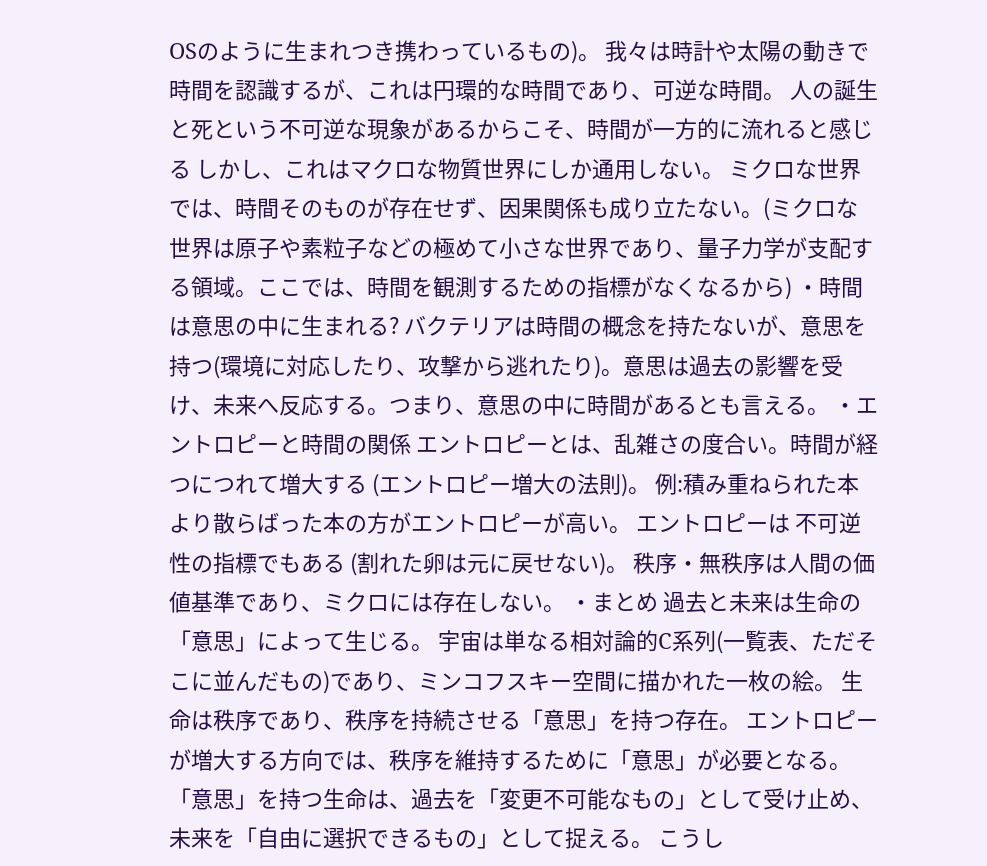OSのように生まれつき携わっているもの)。 我々は時計や太陽の動きで時間を認識するが、これは円環的な時間であり、可逆な時間。 人の誕生と死という不可逆な現象があるからこそ、時間が一方的に流れると感じる しかし、これはマクロな物質世界にしか通用しない。 ミクロな世界では、時間そのものが存在せず、因果関係も成り立たない。(ミクロな世界は原子や素粒子などの極めて小さな世界であり、量子力学が支配する領域。ここでは、時間を観測するための指標がなくなるから) ・時間は意思の中に生まれる? バクテリアは時間の概念を持たないが、意思を持つ(環境に対応したり、攻撃から逃れたり)。意思は過去の影響を受け、未来へ反応する。つまり、意思の中に時間があるとも言える。 ・エントロピーと時間の関係 エントロピーとは、乱雑さの度合い。時間が経つにつれて増大する (エントロピー増大の法則)。 例:積み重ねられた本より散らばった本の方がエントロピーが高い。 エントロピーは 不可逆性の指標でもある (割れた卵は元に戻せない)。 秩序・無秩序は人間の価値基準であり、ミクロには存在しない。 ・まとめ 過去と未来は生命の「意思」によって生じる。 宇宙は単なる相対論的C系列(一覧表、ただそこに並んだもの)であり、ミンコフスキー空間に描かれた一枚の絵。 生命は秩序であり、秩序を持続させる「意思」を持つ存在。 エントロピーが増大する方向では、秩序を維持するために「意思」が必要となる。 「意思」を持つ生命は、過去を「変更不可能なもの」として受け止め、未来を「自由に選択できるもの」として捉える。 こうし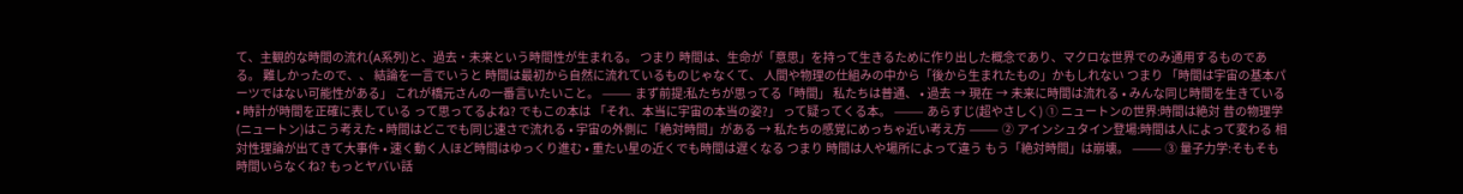て、主観的な時間の流れ(A系列)と、過去・未来という時間性が生まれる。 つまり 時間は、生命が「意思」を持って生きるために作り出した概念であり、マクロな世界でのみ通用するものである。 難しかったので、、 結論を一言でいうと 時間は最初から自然に流れているものじゃなくて、 人間や物理の仕組みの中から「後から生まれたもの」かもしれない つまり 「時間は宇宙の基本パーツではない可能性がある」 これが橋元さんの一番言いたいこと。 ⸻ まず前提:私たちが思ってる「時間」 私たちは普通、 • 過去 → 現在 → 未来に時間は流れる • みんな同じ時間を生きている • 時計が時間を正確に表している って思ってるよね? でもこの本は 「それ、本当に宇宙の本当の姿?」 って疑ってくる本。 ⸻ あらすじ(超やさしく) ① ニュートンの世界:時間は絶対 昔の物理学(ニュートン)はこう考えた • 時間はどこでも同じ速さで流れる • 宇宙の外側に「絶対時間」がある → 私たちの感覚にめっちゃ近い考え方 ⸻ ② アインシュタイン登場:時間は人によって変わる 相対性理論が出てきて大事件 • 速く動く人ほど時間はゆっくり進む • 重たい星の近くでも時間は遅くなる つまり 時間は人や場所によって違う もう「絶対時間」は崩壊。 ⸻ ③ 量子力学:そもそも時間いらなくね? もっとヤバい話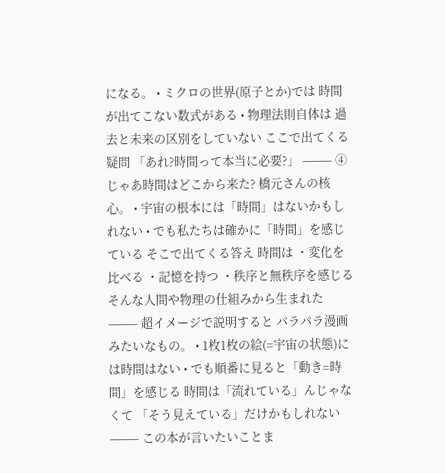になる。 • ミクロの世界(原子とか)では 時間が出てこない数式がある • 物理法則自体は 過去と未来の区別をしていない ここで出てくる疑問 「あれ?時間って本当に必要?」 ⸻ ④ じゃあ時間はどこから来た? 橋元さんの核心。 • 宇宙の根本には「時間」はないかもしれない • でも私たちは確かに「時間」を感じている そこで出てくる答え 時間は ・変化を比べる ・記憶を持つ ・秩序と無秩序を感じる そんな人間や物理の仕組みから生まれた ⸻ 超イメージで説明すると パラパラ漫画みたいなもの。 • 1枚1枚の絵(=宇宙の状態)には時間はない • でも順番に見ると「動き=時間」を感じる 時間は「流れている」んじゃなくて 「そう見えている」だけかもしれない ⸻ この本が言いたいことま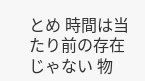とめ 時間は当たり前の存在じゃない 物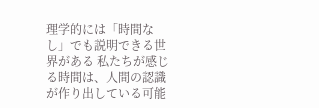理学的には「時間なし」でも説明できる世界がある 私たちが感じる時間は、人間の認識が作り出している可能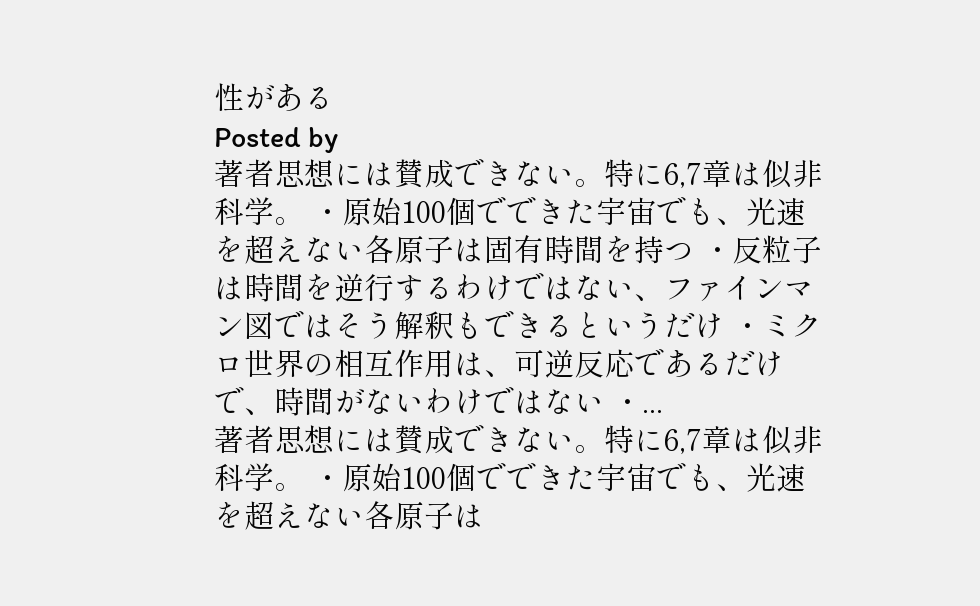性がある
Posted by
著者思想には賛成できない。特に6,7章は似非科学。 ・原始100個でできた宇宙でも、光速を超えない各原子は固有時間を持つ ・反粒子は時間を逆行するわけではない、ファインマン図ではそう解釈もできるというだけ ・ミクロ世界の相互作用は、可逆反応であるだけで、時間がないわけではない ・...
著者思想には賛成できない。特に6,7章は似非科学。 ・原始100個でできた宇宙でも、光速を超えない各原子は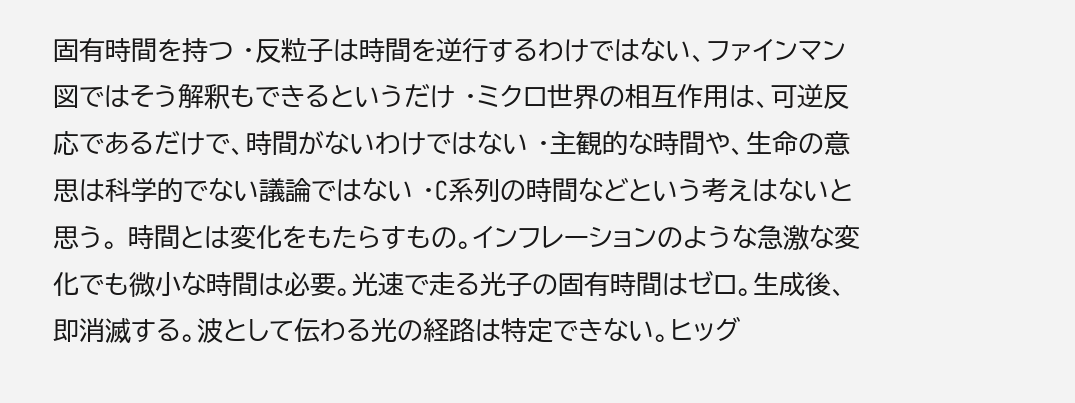固有時間を持つ ・反粒子は時間を逆行するわけではない、ファインマン図ではそう解釈もできるというだけ ・ミクロ世界の相互作用は、可逆反応であるだけで、時間がないわけではない ・主観的な時間や、生命の意思は科学的でない議論ではない ・C系列の時間などという考えはないと思う。 時間とは変化をもたらすもの。インフレーションのような急激な変化でも微小な時間は必要。光速で走る光子の固有時間はゼロ。生成後、即消滅する。波として伝わる光の経路は特定できない。ヒッグ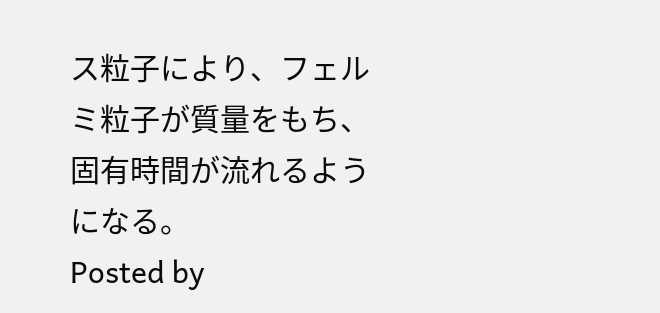ス粒子により、フェルミ粒子が質量をもち、固有時間が流れるようになる。
Posted by